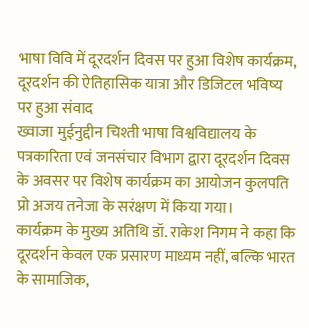भाषा विवि में दूरदर्शन दिवस पर हुआ विशेष कार्यक्रम, दूरदर्शन की ऐतिहासिक यात्रा और डिजिटल भविष्य पर हुआ संवाद
ख्वाजा मुईनुद्दीन चिश्ती भाषा विश्वविद्यालय के पत्रकारिता एवं जनसंचार विभाग द्वारा दूरदर्शन दिवस के अवसर पर विशेष कार्यक्रम का आयोजन कुलपति प्रो अजय तनेजा के सरंक्षण में किया गया।
कार्यक्रम के मुख्य अतिथि डॉ. राकेश निगम ने कहा कि दूरदर्शन केवल एक प्रसारण माध्यम नहीं, बल्कि भारत के सामाजिक,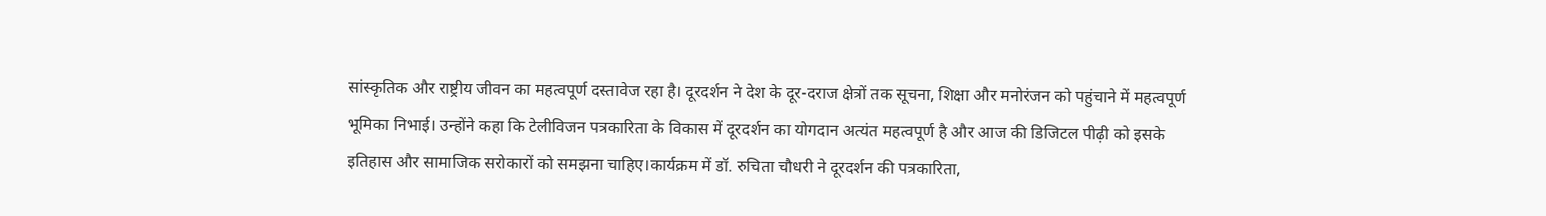सांस्कृतिक और राष्ट्रीय जीवन का महत्वपूर्ण दस्तावेज रहा है। दूरदर्शन ने देश के दूर-दराज क्षेत्रों तक सूचना, शिक्षा और मनोरंजन को पहुंचाने में महत्वपूर्ण भूमिका निभाई। उन्होंने कहा कि टेलीविजन पत्रकारिता के विकास में दूरदर्शन का योगदान अत्यंत महत्वपूर्ण है और आज की डिजिटल पीढ़ी को इसके इतिहास और सामाजिक सरोकारों को समझना चाहिए।कार्यक्रम में डॉ. रुचिता चौधरी ने दूरदर्शन की पत्रकारिता,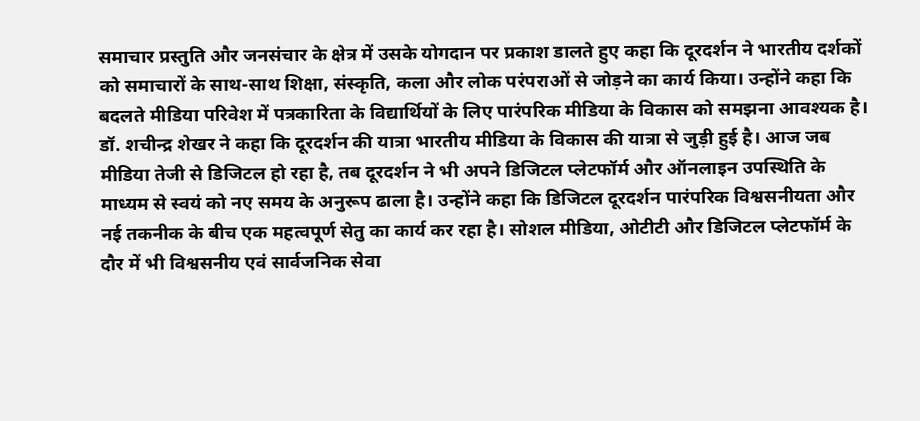समाचार प्रस्तुति और जनसंचार के क्षेत्र में उसके योगदान पर प्रकाश डालते हुए कहा कि दूरदर्शन ने भारतीय दर्शकों को समाचारों के साथ-साथ शिक्षा, संस्कृति, कला और लोक परंपराओं से जोड़ने का कार्य किया। उन्होंने कहा कि बदलते मीडिया परिवेश में पत्रकारिता के विद्यार्थियों के लिए पारंपरिक मीडिया के विकास को समझना आवश्यक है।
डॉ. शचीन्द्र शेखर ने कहा कि दूरदर्शन की यात्रा भारतीय मीडिया के विकास की यात्रा से जुड़ी हुई है। आज जब मीडिया तेजी से डिजिटल हो रहा है, तब दूरदर्शन ने भी अपने डिजिटल प्लेटफॉर्म और ऑनलाइन उपस्थिति के माध्यम से स्वयं को नए समय के अनुरूप ढाला है। उन्होंने कहा कि डिजिटल दूरदर्शन पारंपरिक विश्वसनीयता और नई तकनीक के बीच एक महत्वपूर्ण सेतु का कार्य कर रहा है। सोशल मीडिया, ओटीटी और डिजिटल प्लेटफॉर्म के दौर में भी विश्वसनीय एवं सार्वजनिक सेवा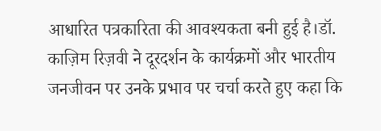आधारित पत्रकारिता की आवश्यकता बनी हुई है।डॉ. काज़िम रिज़वी ने दूरदर्शन के कार्यक्रमों और भारतीय जनजीवन पर उनके प्रभाव पर चर्चा करते हुए कहा कि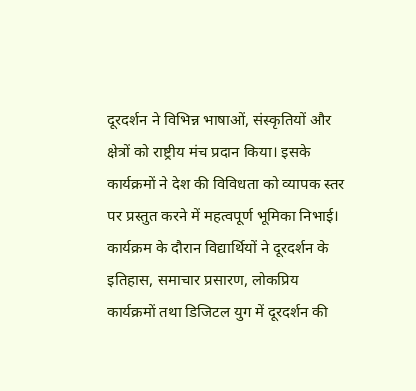दूरदर्शन ने विभिन्न भाषाओं, संस्कृतियों और क्षेत्रों को राष्ट्रीय मंच प्रदान किया। इसके कार्यक्रमों ने देश की विविधता को व्यापक स्तर पर प्रस्तुत करने में महत्वपूर्ण भूमिका निभाई।
कार्यक्रम के दौरान विद्यार्थियों ने दूरदर्शन के इतिहास, समाचार प्रसारण, लोकप्रिय कार्यक्रमों तथा डिजिटल युग में दूरदर्शन की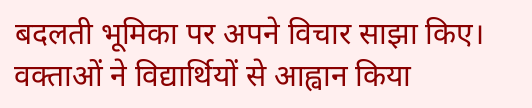बदलती भूमिका पर अपने विचार साझा किए। वक्ताओं ने विद्यार्थियों से आह्वान किया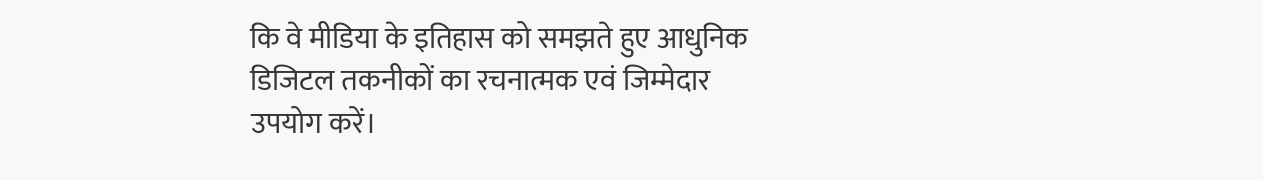कि वे मीडिया के इतिहास को समझते हुए आधुनिक डिजिटल तकनीकों का रचनात्मक एवं जिम्मेदार उपयोग करें।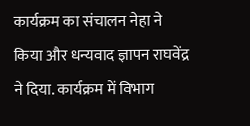कार्यक्रम का संचालन नेहा ने किया और धन्यवाद ज्ञापन राघवेंद्र ने दिया. कार्यक्रम में विभाग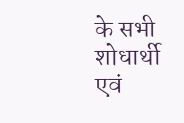के सभी शोधार्थी एवं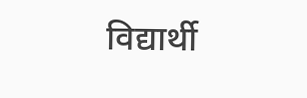विद्यार्थी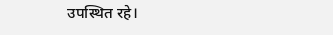उपस्थित रहे।